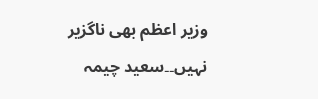وزیر اعظم بھی ناگزیر نہیں۔۔سعید چیمہ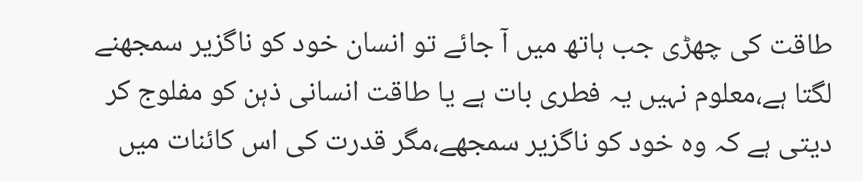طاقت کی چھڑی جب ہاتھ میں آ جائے تو انسان خود کو ناگزیر سمجھنے لگتا ہے،معلوم نہیں یہ فطری بات ہے یا طاقت انسانی ذہن کو مفلوج کر دیتی ہے کہ وہ خود کو ناگزیر سمجھے،مگر قدرت کی اس کائنات میں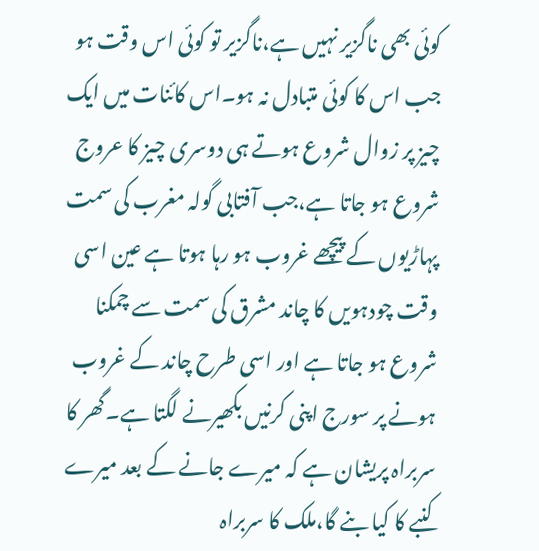کوئی بھی ناگزیر نہیں ہے،ناگزیر تو کوئی اس وقت ہو جب اس کا کوئی متبادل نہ ہو۔اس کائنات میں ایک چیز پر زوال شروع ہوتے ہی دوسری چیز کا عروج شروع ہو جاتا ہے،جب آفتابی گولہ مغرب کی سمت پہاڑیوں کے پیچھے غروب ہو رہا ہوتا ہے عین اسی وقت چودہویں کا چاند مشرق کی سمت سے چمکنا شروع ہو جاتا ہے اور اسی طرح چاند کے غروب ہونے پر سورج اپنی کرنیں بکھیرنے لگتا ہے۔گھر کا سربراہ پریشان ہے کہ میرے جانے کے بعد میرے کنبے کا کیا بنے گا،ملک کا سربراہ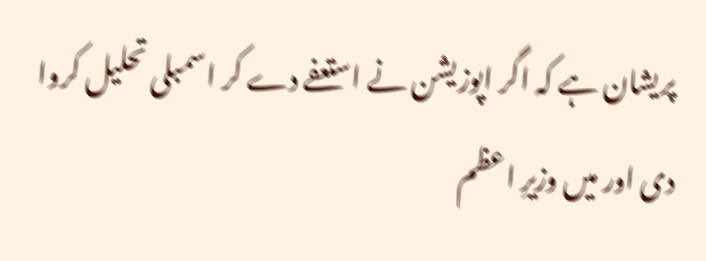پریشان ہے کہ اگر اپوزیشن نے استعفے دے کر اسمبلی تحلیل کروا دی اور میں وزیرِ اعظم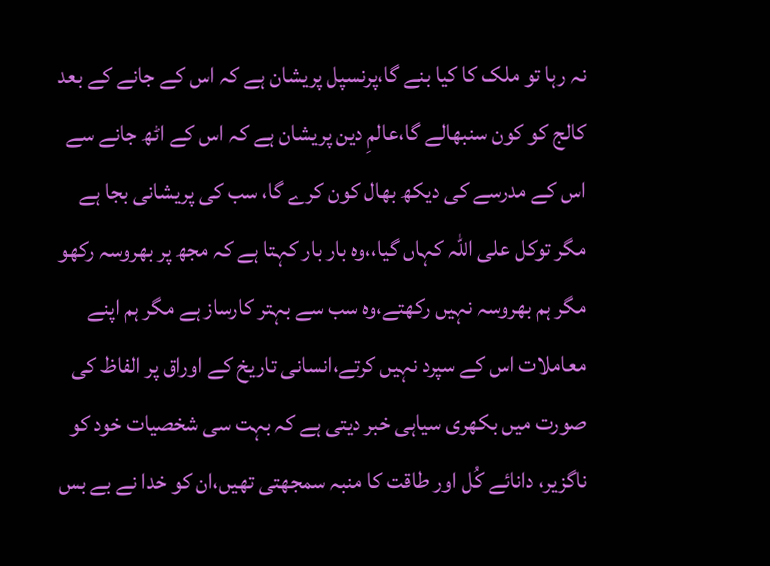نہ رہا تو ملک کا کیا بنے گا،پرنسپل پریشان ہے کہ اس کے جانے کے بعد کالج کو کون سنبھالے گا،عالمِ دین پریشان ہے کہ اس کے اٹھ جانے سے اس کے مدرسے کی دیکھ بھال کون کرے گا، سب کی پریشانی بجا ہے مگر توکل علی اللہ کہاں گیا،،وہ بار بار کہتا ہے کہ مجھ پر بھروسہ رکھو مگر ہم بھروسہ نہیں رکھتے،وہ سب سے بہتر کارساز ہے مگر ہم اپنے معاملات اس کے سپرد نہیں کرتے،انسانی تاریخ کے اوراق پر الفاظ کی صورت میں بکھری سیاہی خبر دیتی ہے کہ بہت سی شخصیات خود کو ناگزیر، دانائے کُل اور طاقت کا منبہ سمجھتی تھیں،ان کو خدا نے بے بس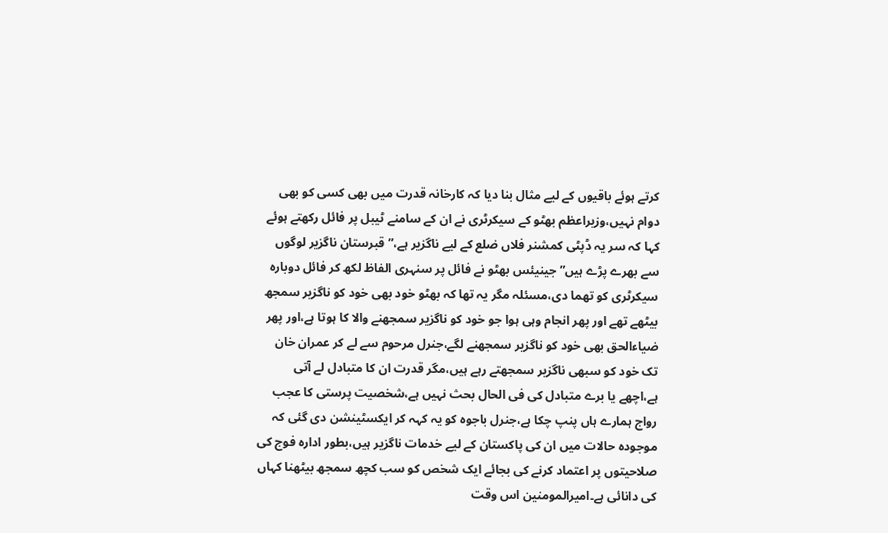کرتے ہوئے باقیوں کے لیے مثال بنا دیا کہ کارخانہ قدرت میں بھی کسی کو بھی دوام نہیں،وزیراعظم بھٹو کے سیکرٹری نے ان کے سامنے ٹیبل پر فائل رکھتے ہوئے کہا کہ سر یہ ڈپٹی کمشنر فلاں ضلع کے لیے ناگزیر ہے،”قبرستان ناگزیر لوگوں سے بھرے پڑے ہیں” جینیئس بھٹو نے فائل پر سنہری الفاظ لکھ کر فائل دوبارہ سیکرٹری کو تھما دی،مسئلہ مگر یہ تھا کہ بھٹو خود بھی خود کو ناگزیر سمجھ بیٹھے تھے اور پھر انجام وہی ہوا جو خود کو ناگزیر سمجھنے والا کا ہوتا ہے،اور پھر ضیاءالحق بھی خود کو ناگزیر سمجھنے لگے،جنرل مرحوم سے لے کر عمران خان تک خود کو سبھی ناگزیر سمجھتے رہے ہیں،مگر قدرت ان کا متبادل لے آتی ہے،اچھے یا برے متبادل کی فی الحال بحث نہیں ہے،شخصیت پرستی کا عجب رواج ہمارے ہاں پنپ چکا ہے،جنرل باجوہ کو یہ کہہ کر ایکسٹینشن دی گئی کہ موجودہ حالات میں ان کی پاکستان کے لیے خدمات ناگزیر ہیں،بطور ادارہ فوج کی صلاحیتوں پر اعتماد کرنے کی بجائے ایک شخص کو سب کچھ سمجھ بیٹھنا کہاں کی دانائی ہے۔امیرالمومنین اس وقت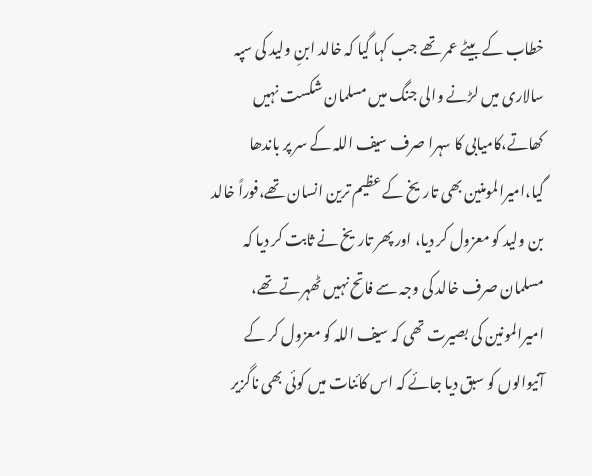خطاب کے بیٹے عمر تھے جب کہا گیا کہ خالد ابنِ ولید کی سپہ سالاری میں لڑنے والی جنگ میں مسلمان شکست نہیں کھاتے،کامیابی کا سہرا صرف سیف اللہ کے سر پر باندھا گیا،امیرالمومنین بھی تاریخ کے عظیم ترین انسان تھے،فوراً خالد بن ولید کو معزول کر دیا، اور پھر تاریخ نے ثابت کر دیا کہ مسلمان صرف خالد کی وجہ سے فاتح نہیں ٹھہرتے تھے، امیرالمونین کی بصیرت تھی کہ سیف اللہ کو معزول کر کے آنیوالوں کو سبق دیا جائے کہ اس کائنات میں کوئی بھی ناگزیر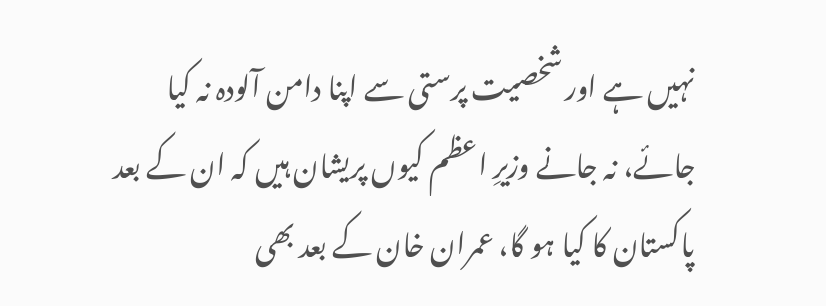نہیں ہے اور شخصیت پرستی سے اپنا دامن آلودہ نہ کیا جائے، نہ جانے وزیرِ اعظم کیوں پریشان ہیں کہ ان کے بعد پاکستان کا کیا ہو گا، عمران خان کے بعد بھی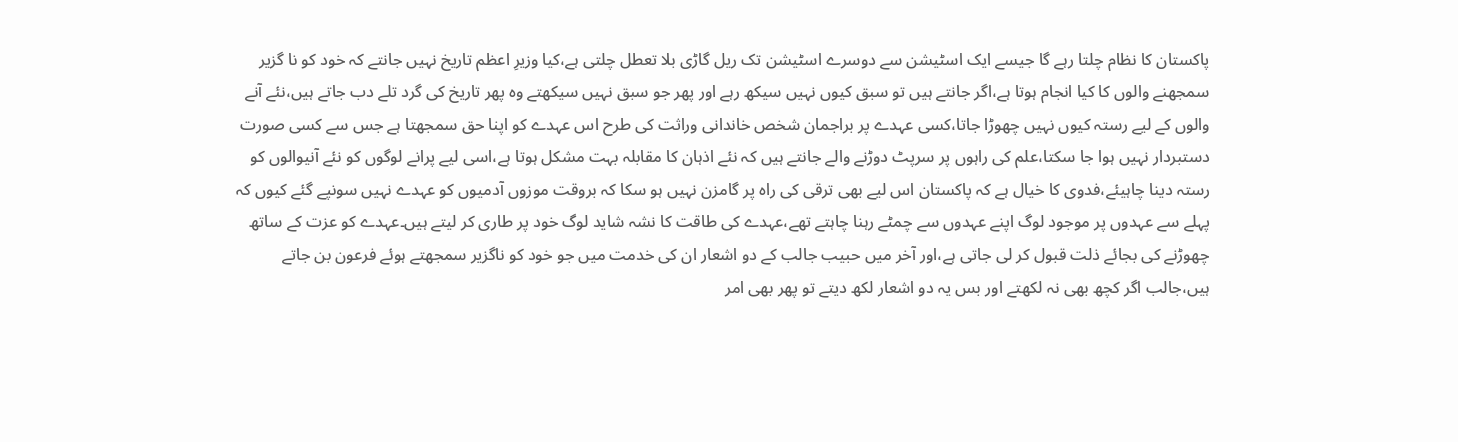پاکستان کا نظام چلتا رہے گا جیسے ایک اسٹیشن سے دوسرے اسٹیشن تک ریل گاڑی بلا تعطل چلتی ہے،کیا وزیرِ اعظم تاریخ نہیں جانتے کہ خود کو نا گزیر سمجھنے والوں کا کیا انجام ہوتا ہے،اگر جانتے ہیں تو سبق کیوں نہیں سیکھ رہے اور پھر جو سبق نہیں سیکھتے وہ پھر تاریخ کی گرد تلے دب جاتے ہیں،نئے آنے والوں کے لیے رستہ کیوں نہیں چھوڑا جاتا،کسی عہدے پر براجمان شخص خاندانی وراثت کی طرح اس عہدے کو اپنا حق سمجھتا ہے جس سے کسی صورت دستبردار نہیں ہوا جا سکتا،علم کی راہوں پر سرپٹ دوڑنے والے جانتے ہیں کہ نئے اذہان کا مقابلہ بہت مشکل ہوتا ہے،اسی لیے پرانے لوگوں کو نئے آنیوالوں کو رستہ دینا چاہیئے،فدوی کا خیال ہے کہ پاکستان اس لیے بھی ترقی کی راہ پر گامزن نہیں ہو سکا کہ بروقت موزوں آدمیوں کو عہدے نہیں سونپے گئے کیوں کہ پہلے سے عہدوں پر موجود لوگ اپنے عہدوں سے چمٹے رہنا چاہتے تھے،عہدے کی طاقت کا نشہ شاید لوگ خود پر طاری کر لیتے ہیں۔عہدے کو عزت کے ساتھ چھوڑنے کی بجائے ذلت قبول کر لی جاتی ہے،اور آخر میں حبیب جالب کے دو اشعار ان کی خدمت میں جو خود کو ناگزیر سمجھتے ہوئے فرعون بن جاتے ہیں،جالب اگر کچھ بھی نہ لکھتے اور بس یہ دو اشعار لکھ دیتے تو پھر بھی امر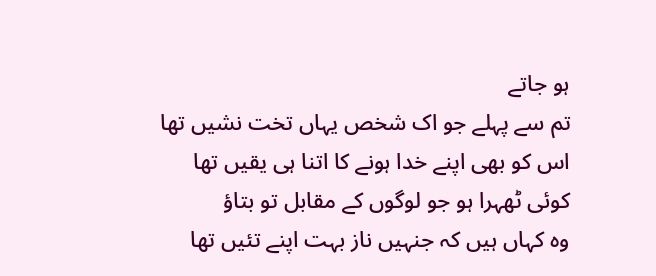ہو جاتے
تم سے پہلے جو اک شخص یہاں تخت نشیں تھا
اس کو بھی اپنے خدا ہونے کا اتنا ہی یقیں تھا
کوئی ٹھہرا ہو جو لوگوں کے مقابل تو بتاؤ
وہ کہاں ہیں کہ جنہیں ناز بہت اپنے تئیں تھا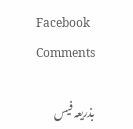Facebook Comments

بذریعہ فیس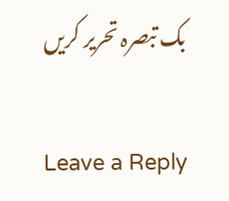بک تبصرہ تحریر کریں

Leave a Reply